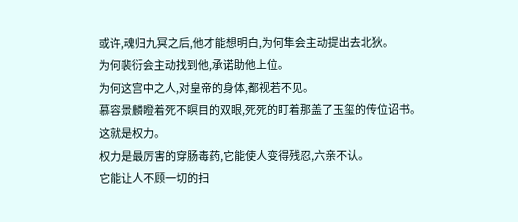或许,魂归九冥之后,他才能想明白,为何隼会主动提出去北狄。
为何裴衍会主动找到他,承诺助他上位。
为何这宫中之人,对皇帝的身体,都视若不见。
慕容景麟瞪着死不瞑目的双眼,死死的盯着那盖了玉玺的传位诏书。
这就是权力。
权力是最厉害的穿肠毒药,它能使人变得残忍,六亲不认。
它能让人不顾一切的扫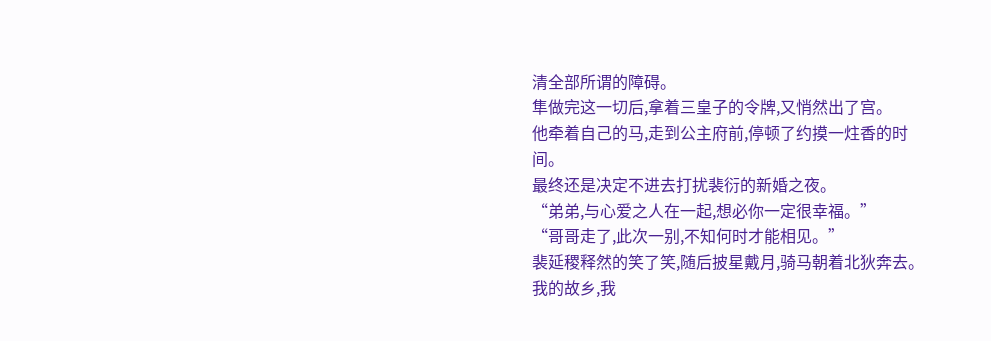清全部所谓的障碍。
隼做完这一切后,拿着三皇子的令牌,又悄然出了宫。
他牵着自己的马,走到公主府前,停顿了约摸一炷香的时间。
最终还是决定不进去打扰裴衍的新婚之夜。
“弟弟,与心爱之人在一起,想必你一定很幸福。”
“哥哥走了,此次一别,不知何时才能相见。”
裴延稷释然的笑了笑,随后披星戴月,骑马朝着北狄奔去。
我的故乡,我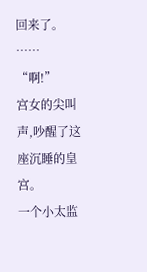回来了。
……
“啊!”
宫女的尖叫声,吵醒了这座沉睡的皇宫。
一个小太监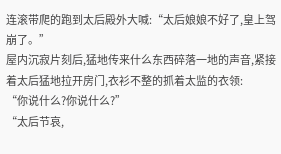连滚带爬的跑到太后殿外大喊:“太后娘娘不好了,皇上驾崩了。”
屋内沉寂片刻后,猛地传来什么东西碎落一地的声音,紧接着太后猛地拉开房门,衣衫不整的抓着太监的衣领:
“你说什么?你说什么?”
“太后节哀,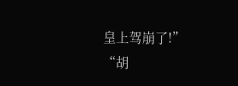皇上驾崩了!”
“胡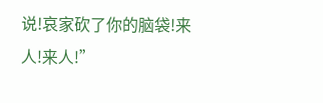说!哀家砍了你的脑袋!来人!来人!”